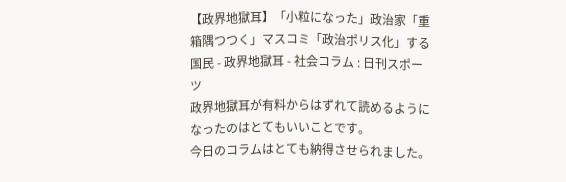【政界地獄耳】「小粒になった」政治家「重箱隅つつく」マスコミ「政治ポリス化」する国民 - 政界地獄耳 - 社会コラム : 日刊スポーツ
政界地獄耳が有料からはずれて読めるようになったのはとてもいいことです。
今日のコラムはとても納得させられました。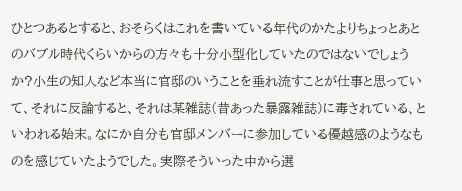ひとつあるとすると、おそらくはこれを書いている年代のかたよりちょっとあとのバブル時代くらいからの方々も十分小型化していたのではないでしょうか?小生の知人など本当に官邸のいうことを垂れ流すことが仕事と思っていて、それに反論すると、それは某雑誌(昔あった暴露雑誌)に毒されている、といわれる始末。なにか自分も官邸メンバーに参加している優越感のようなものを感じていたようでした。実際そういった中から選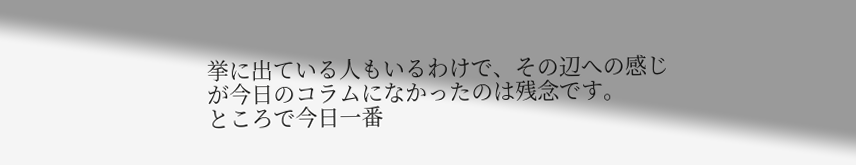挙に出ている人もいるわけで、その辺への感じが今日のコラムになかったのは残念です。
ところで今日一番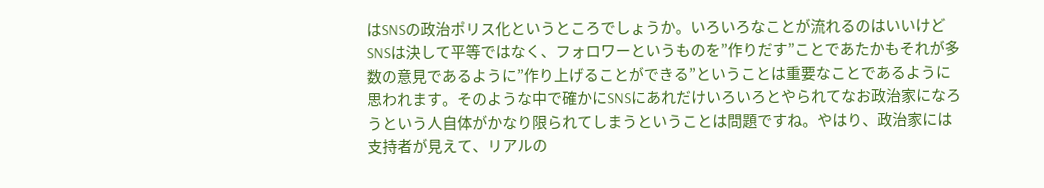はSNSの政治ポリス化というところでしょうか。いろいろなことが流れるのはいいけどSNSは決して平等ではなく、フォロワーというものを”作りだす”ことであたかもそれが多数の意見であるように”作り上げることができる”ということは重要なことであるように思われます。そのような中で確かにSNSにあれだけいろいろとやられてなお政治家になろうという人自体がかなり限られてしまうということは問題ですね。やはり、政治家には支持者が見えて、リアルの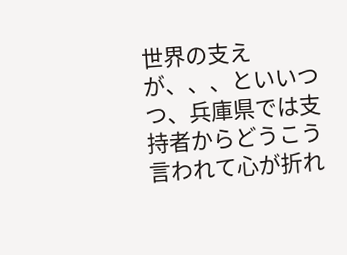世界の支えが、、、といいつつ、兵庫県では支持者からどうこう言われて心が折れ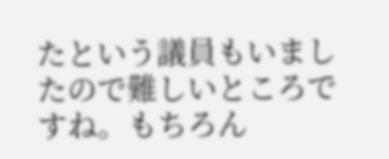たという議員もいましたので難しいところですね。もちろん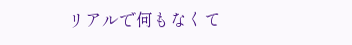リアルで何もなくて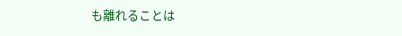も離れることは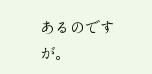あるのですが。